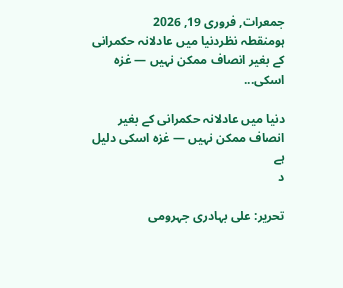جمعرات, فروری 19, 2026
ہومنقطہ نظردنیا میں عادلانہ حکمرانی کے بغیر انصاف ممکن نہیں — غزہ اسکی...

دنیا میں عادلانہ حکمرانی کے بغیر انصاف ممکن نہیں — غزہ اسکی دلیل ہے
د

تحریر: علی بہادری جہرومی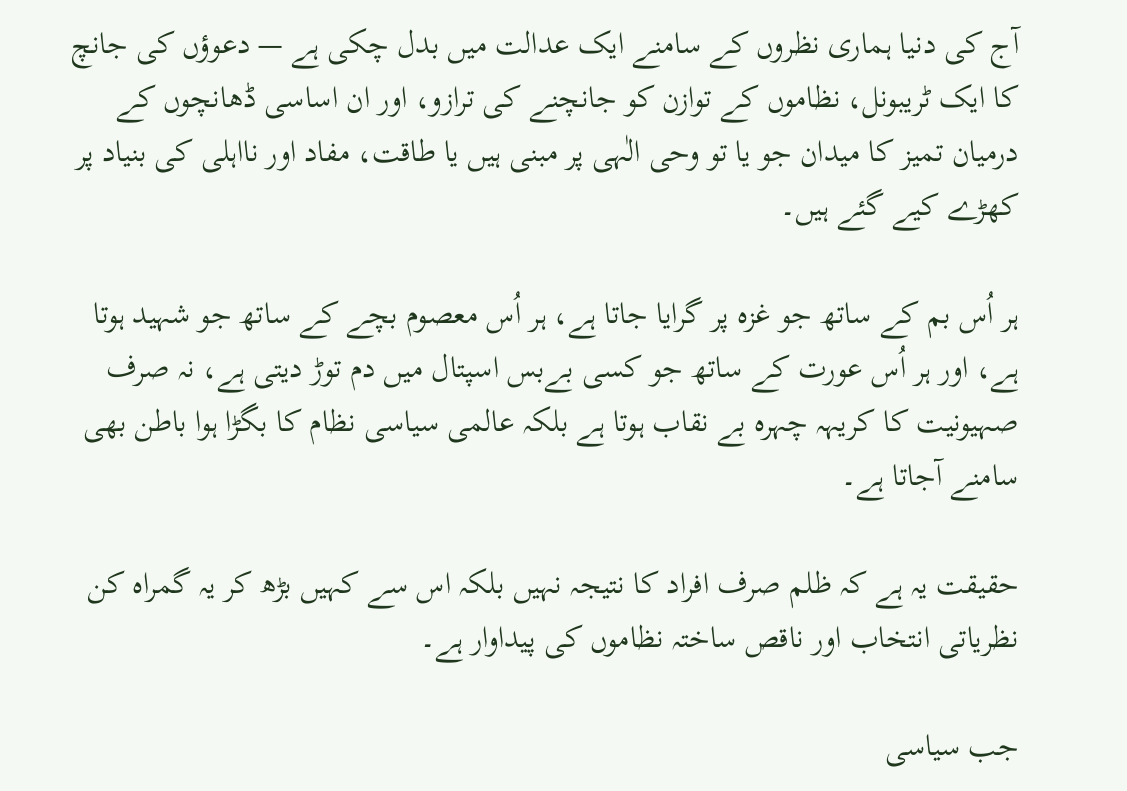آج کی دنیا ہماری نظروں کے سامنے ایک عدالت میں بدل چکی ہے — دعوؤں کی جانچ کا ایک ٹریبونل، نظاموں کے توازن کو جانچنے کی ترازو، اور ان اساسی ڈھانچوں کے درمیان تمیز کا میدان جو یا تو وحی الٰہی پر مبنی ہیں یا طاقت، مفاد اور نااہلی کی بنیاد پر کھڑے کیے گئے ہیں۔

ہر اُس بم کے ساتھ جو غزہ پر گرایا جاتا ہے، ہر اُس معصوم بچے کے ساتھ جو شہید ہوتا ہے، اور ہر اُس عورت کے ساتھ جو کسی بےبس اسپتال میں دم توڑ دیتی ہے، نہ صرف صہیونیت کا کریہہ چہرہ بے نقاب ہوتا ہے بلکہ عالمی سیاسی نظام کا بگڑا ہوا باطن بھی سامنے آجاتا ہے۔

حقیقت یہ ہے کہ ظلم صرف افراد کا نتیجہ نہیں بلکہ اس سے کہیں بڑھ کر یہ گمراہ کن نظریاتی انتخاب اور ناقص ساختہ نظاموں کی پیداوار ہے۔

جب سیاسی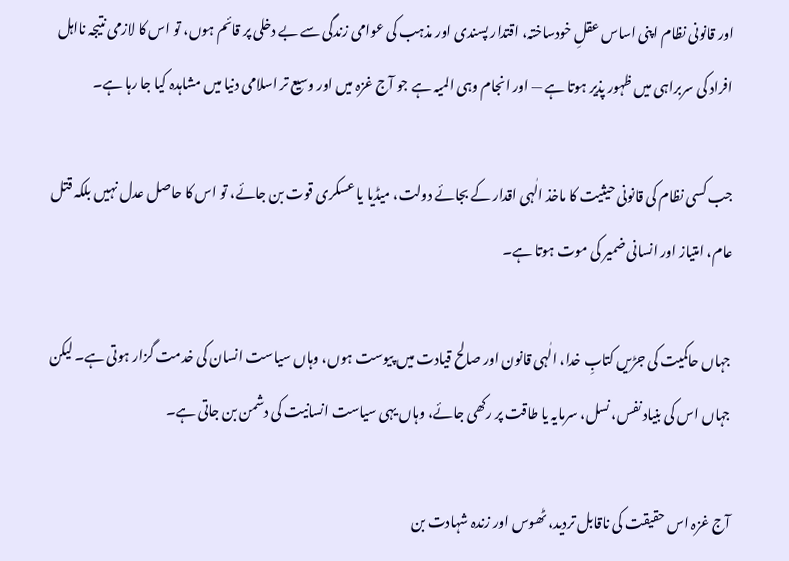اور قانونی نظام اپنی اساس عقلِ خودساختہ، اقتدار پسندی اور مذہب کی عوامی زندگی سے بے دخلی پر قائم ہوں، تو اس کا لازمی نتیجہ نااہل افراد کی سربراہی میں ظہور پذیر ہوتا ہے — اور انجام وہی المیہ ہے جو آج غزہ میں اور وسیع تر اسلامی دنیا میں مشاہدہ کیا جا رہا ہے۔

جب کسی نظام کی قانونی حیثیت کا ماخذ الٰہی اقدار کے بجائے دولت، میڈیا یا عسکری قوت بن جائے، تو اس کا حاصل عدل نہیں بلکہ قتل عام، امتیاز اور انسانی ضمیر کی موت ہوتا ہے۔

جہاں حاکمیت کی جڑیں کتابِ خدا، الٰہی قانون اور صالح قیادت میں پیوست ہوں، وہاں سیاست انسان کی خدمت گزار ہوتی ہے۔ لیکن جہاں اس کی بنیاد نفس، نسل، سرمایہ یا طاقت پر رکھی جائے، وہاں یہی سیاست انسانیت کی دشمن بن جاتی ہے۔

آج غزہ اس حقیقت کی ناقابل تردید، ٹھوس اور زندہ شہادت بن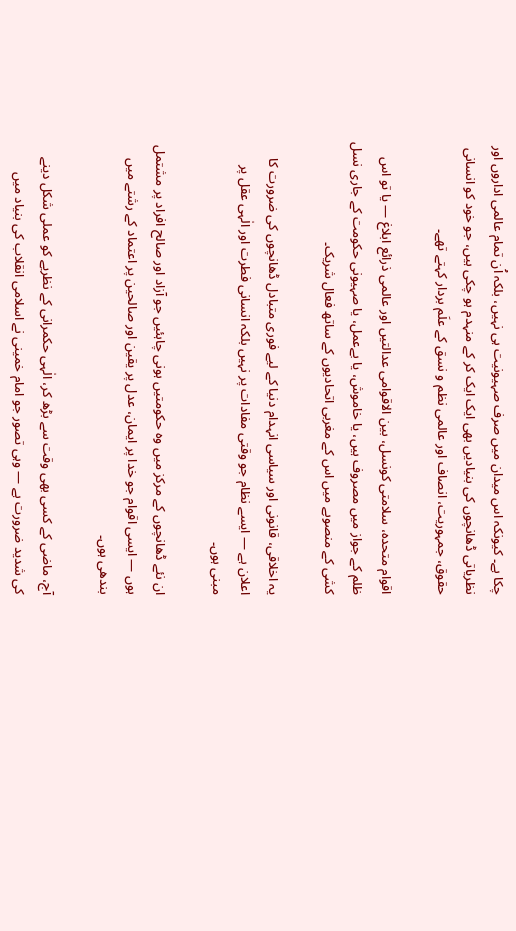چکا ہے۔ کیونکہ اس میدان میں صرف صہیونیت ہی نہیں، بلکہ اُن تمام عالمی اداروں اور نظریاتی ڈھانچوں کی بنیادیں بھی ایک ایک کر کے منہدم ہو چکی ہیں، جو خود کو انسانی حقوق، جمہوریت، انصاف اور عالمی نظم و نسق کے علَم بردار کہتے تھے۔

اقوام متحدہ، سلامتی کونسل، بین الاقوامی عدالتیں اور عالمی ذرائع ابلاغ — یا تو اس ظلم کے جواز میں مصروف ہیں، یا خاموش، یا بےعمل، یا صہیونی حکومت کے جاری نسل کشی کے منصوبے میں اس کے مغربی اتحادیوں کے ساتھ فعال شریک۔

یہ اخلاقی، قانونی اور سیاسی انہدام دنیا کے لیے فوری متبادل ڈھانچوں کی ضرورت کا اعلان ہے — ایسے نظام جو وقتی مفادات پر نہیں بلکہ انسانی فطرت اور الٰہی عقل پر مبنی ہوں۔

ان نئے ڈھانچوں کے مرکز میں وہ حکومتیں ہونی چاہئیں جو آزاد اور صالح افراد پر مشتمل ہوں — ایسی اقوام جو خدا پر ایمان، عدل پر یقین اور صالحین پر اعتماد کے رشتے میں بندھی ہوں۔

آج، ماضی کے کسی بھی وقت سے بڑھ کر، الٰہی حکمرانی کے نظریے کو عملی شکل دینے کی شدید ضرورت ہے — وہی تصور جو امام خمینی نے اسلامی انقلاب کی بنیاد میں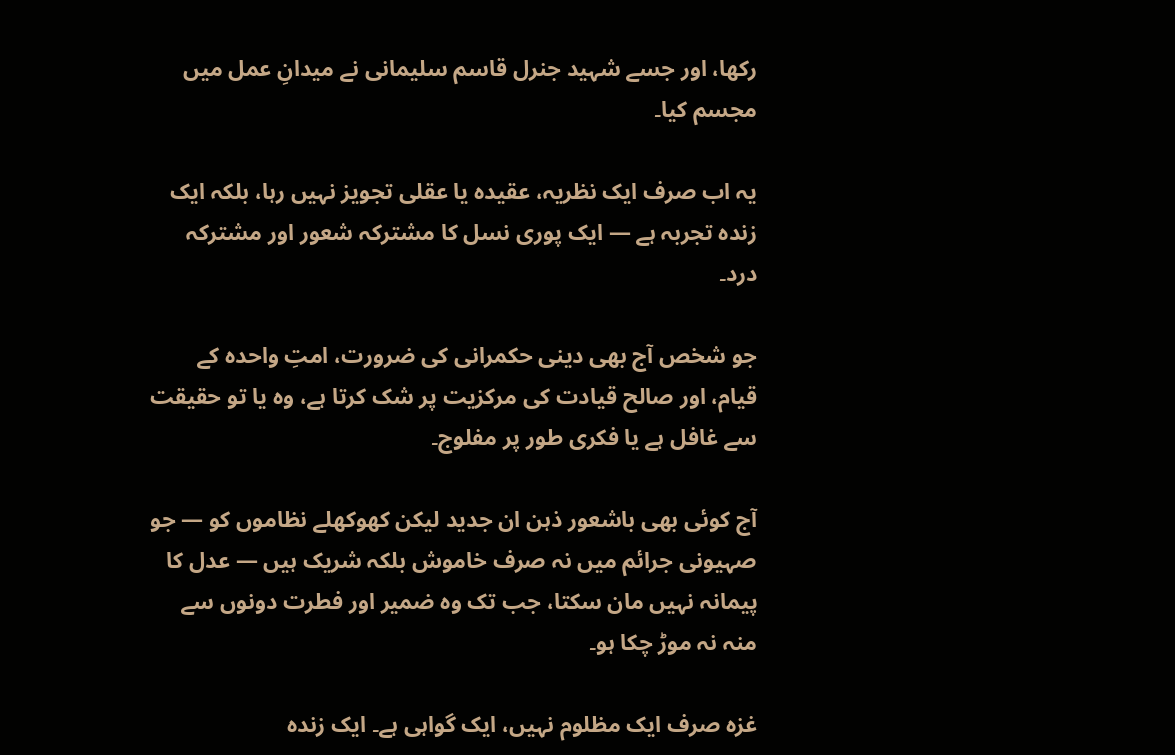رکھا، اور جسے شہید جنرل قاسم سلیمانی نے میدانِ عمل میں مجسم کیا۔

یہ اب صرف ایک نظریہ، عقیدہ یا عقلی تجویز نہیں رہا، بلکہ ایک زندہ تجربہ ہے — ایک پوری نسل کا مشترکہ شعور اور مشترکہ درد۔

جو شخص آج بھی دینی حکمرانی کی ضرورت، امتِ واحدہ کے قیام، اور صالح قیادت کی مرکزیت پر شک کرتا ہے، وہ یا تو حقیقت سے غافل ہے یا فکری طور پر مفلوج۔

آج کوئی بھی باشعور ذہن ان جدید لیکن کھوکھلے نظاموں کو — جو صہیونی جرائم میں نہ صرف خاموش بلکہ شریک ہیں — عدل کا پیمانہ نہیں مان سکتا، جب تک وہ ضمیر اور فطرت دونوں سے منہ نہ موڑ چکا ہو۔

غزہ صرف ایک مظلوم نہیں، ایک گواہی ہے۔ ایک زندہ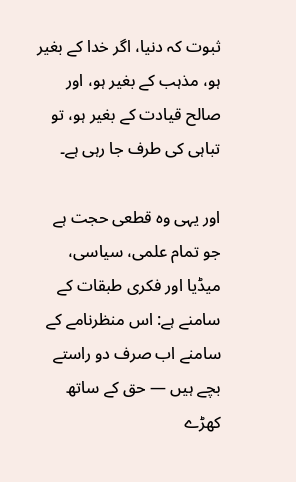ثبوت کہ دنیا، اگر خدا کے بغیر ہو، مذہب کے بغیر ہو، اور صالح قیادت کے بغیر ہو، تو تباہی کی طرف جا رہی ہے۔

اور یہی وہ قطعی حجت ہے جو تمام علمی، سیاسی، میڈیا اور فکری طبقات کے سامنے ہے: اس منظرنامے کے سامنے اب صرف دو راستے بچے ہیں — حق کے ساتھ کھڑے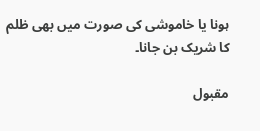ہونا یا خاموشی کی صورت میں بھی ظلم کا شریک بن جانا۔

مقبول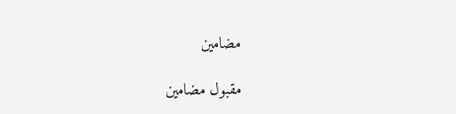مضامین

مقبول مضامین